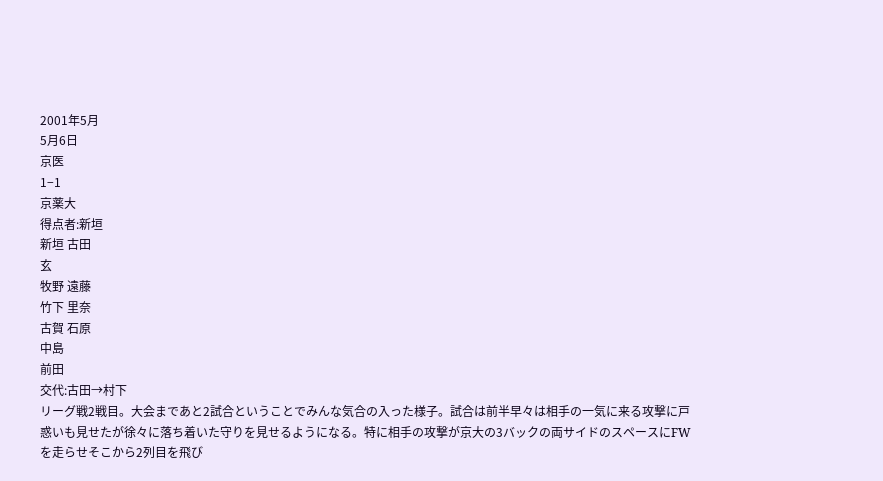2001年5月
5月6日
京医
1−1
京薬大
得点者:新垣
新垣 古田
玄
牧野 遠藤
竹下 里奈
古賀 石原
中島
前田
交代:古田→村下
リーグ戦2戦目。大会まであと2試合ということでみんな気合の入った様子。試合は前半早々は相手の一気に来る攻撃に戸惑いも見せたが徐々に落ち着いた守りを見せるようになる。特に相手の攻撃が京大の3バックの両サイドのスペースにFWを走らせそこから2列目を飛び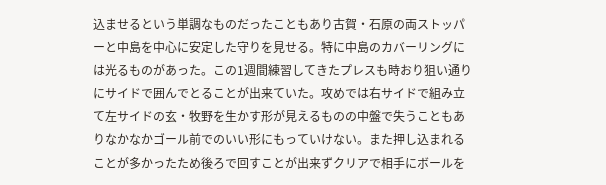込ませるという単調なものだったこともあり古賀・石原の両ストッパーと中島を中心に安定した守りを見せる。特に中島のカバーリングには光るものがあった。この1週間練習してきたプレスも時おり狙い通りにサイドで囲んでとることが出来ていた。攻めでは右サイドで組み立て左サイドの玄・牧野を生かす形が見えるものの中盤で失うこともありなかなかゴール前でのいい形にもっていけない。また押し込まれることが多かったため後ろで回すことが出来ずクリアで相手にボールを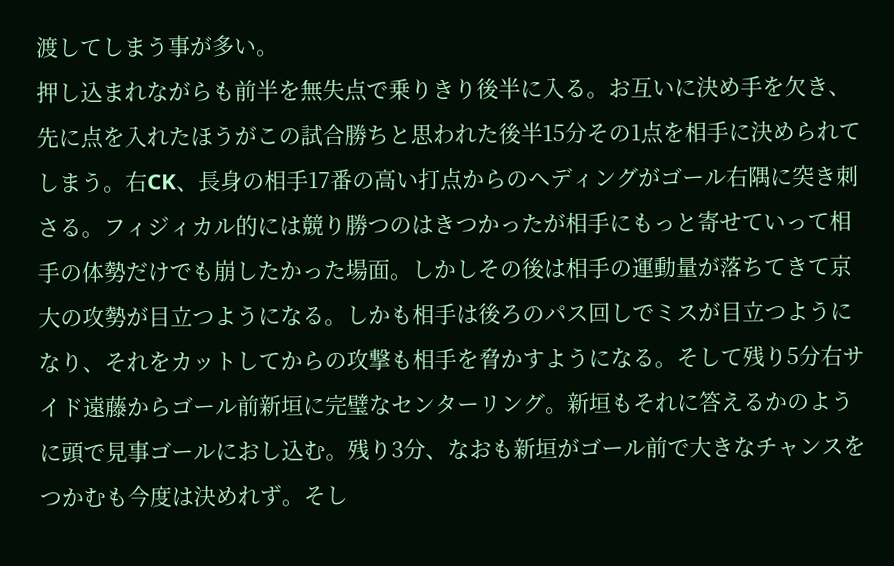渡してしまう事が多い。
押し込まれながらも前半を無失点で乗りきり後半に入る。お互いに決め手を欠き、先に点を入れたほうがこの試合勝ちと思われた後半15分その1点を相手に決められてしまう。右CK、長身の相手17番の高い打点からのヘディングがゴール右隅に突き刺さる。フィジィカル的には競り勝つのはきつかったが相手にもっと寄せていって相手の体勢だけでも崩したかった場面。しかしその後は相手の運動量が落ちてきて京大の攻勢が目立つようになる。しかも相手は後ろのパス回しでミスが目立つようになり、それをカットしてからの攻撃も相手を脅かすようになる。そして残り5分右サイド遠藤からゴール前新垣に完璧なセンターリング。新垣もそれに答えるかのように頭で見事ゴールにおし込む。残り3分、なおも新垣がゴール前で大きなチャンスをつかむも今度は決めれず。そし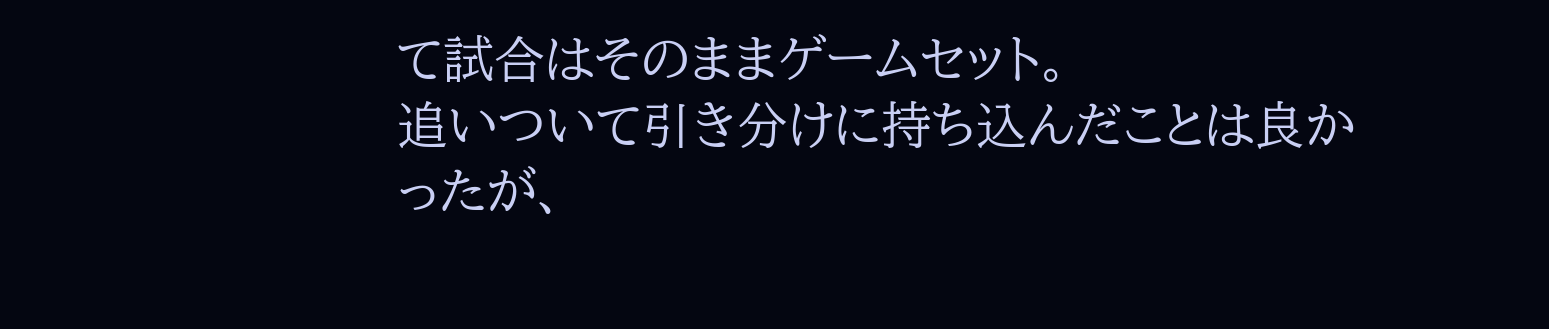て試合はそのままゲームセット。
追いついて引き分けに持ち込んだことは良かったが、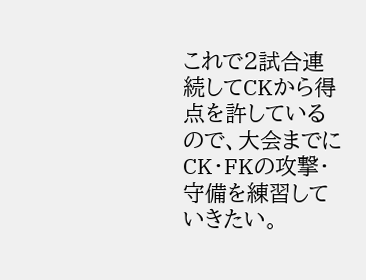これで2試合連続してCKから得点を許しているので、大会までにCK・FKの攻撃・守備を練習していきたい。